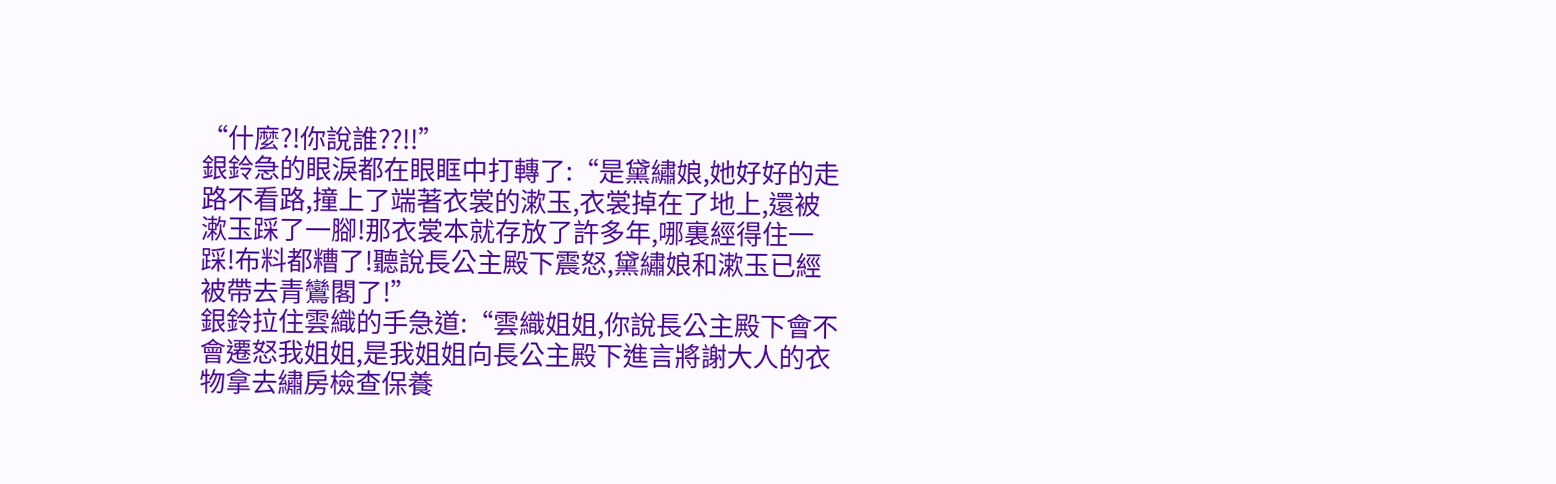“什麼?!你說誰??!!”
銀鈴急的眼淚都在眼眶中打轉了:“是黛繡娘,她好好的走路不看路,撞上了端著衣裳的漱玉,衣裳掉在了地上,還被漱玉踩了一腳!那衣裳本就存放了許多年,哪裏經得住一踩!布料都糟了!聽說長公主殿下震怒,黛繡娘和漱玉已經被帶去青鸞閣了!”
銀鈴拉住雲織的手急道:“雲織姐姐,你說長公主殿下會不會遷怒我姐姐,是我姐姐向長公主殿下進言將謝大人的衣物拿去繡房檢查保養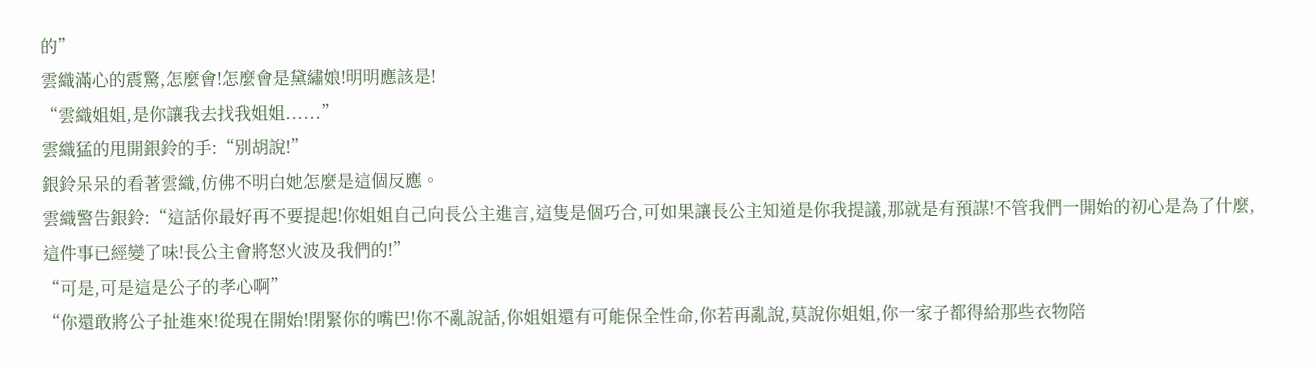的”
雲織滿心的震驚,怎麼會!怎麼會是黛繡娘!明明應該是!
“雲織姐姐,是你讓我去找我姐姐......”
雲織猛的甩開銀鈴的手:“別胡說!”
銀鈴呆呆的看著雲織,仿佛不明白她怎麼是這個反應。
雲織警告銀鈴:“這話你最好再不要提起!你姐姐自己向長公主進言,這隻是個巧合,可如果讓長公主知道是你我提議,那就是有預謀!不管我們一開始的初心是為了什麼,這件事已經變了味!長公主會將怒火波及我們的!”
“可是,可是這是公子的孝心啊”
“你還敢將公子扯進來!從現在開始!閉緊你的嘴巴!你不亂說話,你姐姐還有可能保全性命,你若再亂說,莫說你姐姐,你一家子都得給那些衣物陪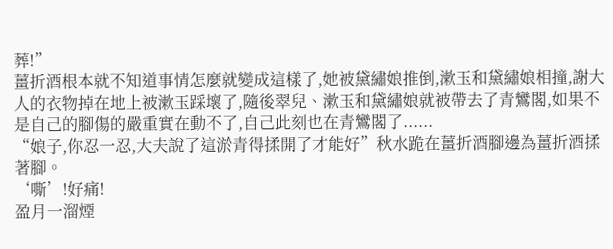葬!”
薑折酒根本就不知道事情怎麼就變成這樣了,她被黛繡娘推倒,漱玉和黛繡娘相撞,謝大人的衣物掉在地上被漱玉踩壞了,隨後翠兒、漱玉和黛繡娘就被帶去了青鸞閣,如果不是自己的腳傷的嚴重實在動不了,自己此刻也在青鸞閣了......
“娘子,你忍一忍,大夫說了這淤青得揉開了才能好”秋水跪在薑折酒腳邊為薑折酒揉著腳。
‘嘶’!好痛!
盈月一溜煙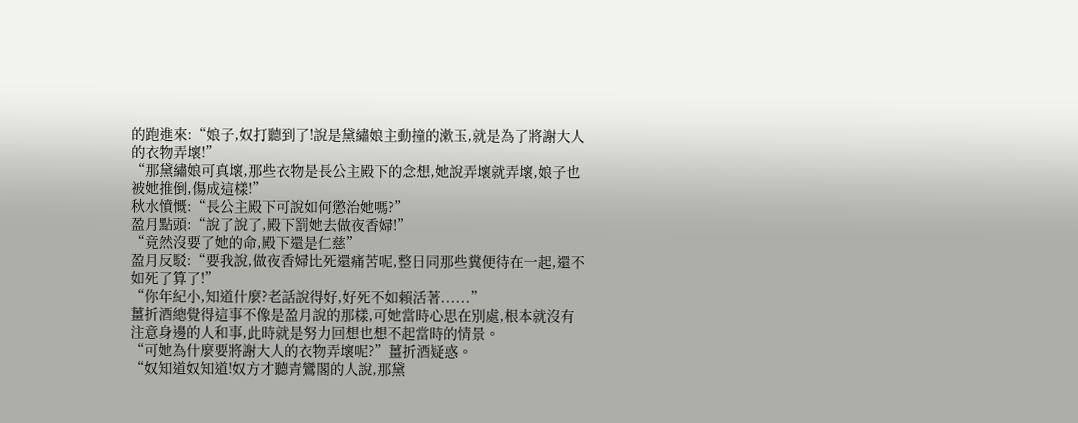的跑進來:“娘子,奴打聽到了!說是黛繡娘主動撞的漱玉,就是為了將謝大人的衣物弄壞!”
“那黛繡娘可真壞,那些衣物是長公主殿下的念想,她說弄壞就弄壞,娘子也被她推倒,傷成這樣!”
秋水憤慨:“長公主殿下可說如何懲治她嗎?”
盈月點頭:“說了說了,殿下罰她去做夜香婦!”
“竟然沒要了她的命,殿下還是仁慈”
盈月反駁:“要我說,做夜香婦比死還痛苦呢,整日同那些糞便待在一起,還不如死了算了!”
“你年紀小,知道什麼?老話說得好,好死不如賴活著......”
薑折酒總覺得這事不像是盈月說的那樣,可她當時心思在別處,根本就沒有注意身邊的人和事,此時就是努力回想也想不起當時的情景。
“可她為什麼要將謝大人的衣物弄壞呢?”薑折酒疑惑。
“奴知道奴知道!奴方才聽青鸞閣的人說,那黛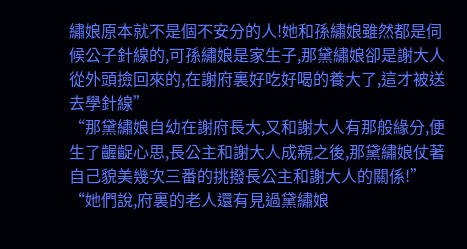繡娘原本就不是個不安分的人!她和孫繡娘雖然都是伺候公子針線的,可孫繡娘是家生子,那黛繡娘卻是謝大人從外頭撿回來的,在謝府裏好吃好喝的養大了,這才被送去學針線”
“那黛繡娘自幼在謝府長大,又和謝大人有那般緣分,便生了齷齪心思,長公主和謝大人成親之後,那黛繡娘仗著自己貌美幾次三番的挑撥長公主和謝大人的關係!”
“她們說,府裏的老人還有見過黛繡娘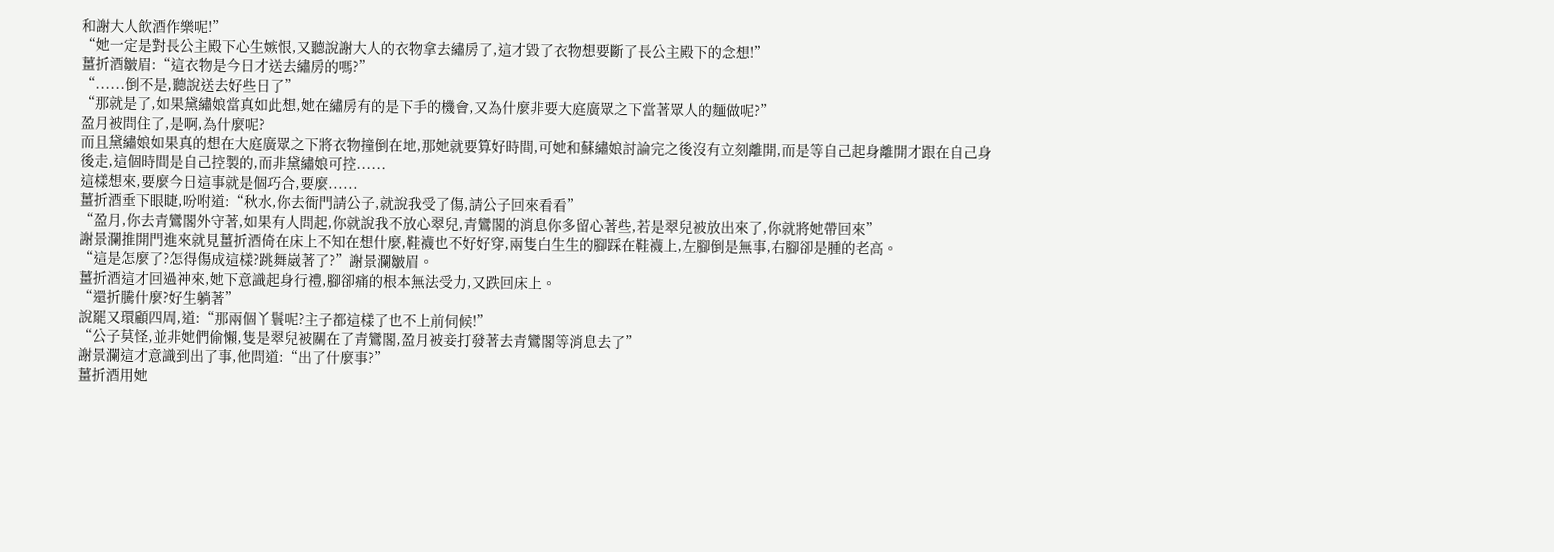和謝大人飲酒作樂呢!”
“她一定是對長公主殿下心生嫉恨,又聽說謝大人的衣物拿去繡房了,這才毀了衣物想要斷了長公主殿下的念想!”
薑折酒皺眉:“這衣物是今日才送去繡房的嗎?”
“......倒不是,聽說送去好些日了”
“那就是了,如果黛繡娘當真如此想,她在繡房有的是下手的機會,又為什麼非要大庭廣眾之下當著眾人的麵做呢?”
盈月被問住了,是啊,為什麼呢?
而且黛繡娘如果真的想在大庭廣眾之下將衣物撞倒在地,那她就要算好時間,可她和蘇繡娘討論完之後沒有立刻離開,而是等自己起身離開才跟在自己身後走,這個時間是自己控製的,而非黛繡娘可控......
這樣想來,要麼今日這事就是個巧合,要麼......
薑折酒垂下眼睫,吩咐道:“秋水,你去衙門請公子,就說我受了傷,請公子回來看看”
“盈月,你去青鸞閣外守著,如果有人問起,你就說我不放心翠兒,青鸞閣的消息你多留心著些,若是翠兒被放出來了,你就將她帶回來”
謝景瀾推開門進來就見薑折酒倚在床上不知在想什麼,鞋襪也不好好穿,兩隻白生生的腳踩在鞋襪上,左腳倒是無事,右腳卻是腫的老高。
“這是怎麼了?怎得傷成這樣?跳舞崴著了?”謝景瀾皺眉。
薑折酒這才回過神來,她下意識起身行禮,腳卻痛的根本無法受力,又跌回床上。
“還折騰什麼?好生躺著”
說罷又環顧四周,道:“那兩個丫鬟呢?主子都這樣了也不上前伺候!”
“公子莫怪,並非她們偷懶,隻是翠兒被關在了青鸞閣,盈月被妾打發著去青鸞閣等消息去了”
謝景瀾這才意識到出了事,他問道:“出了什麼事?”
薑折酒用她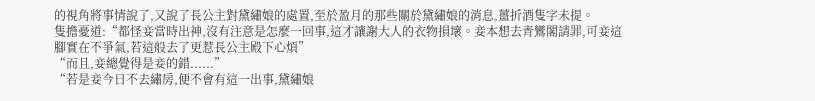的視角將事情說了,又說了長公主對黛繡娘的處置,至於盈月的那些關於黛繡娘的消息,薑折酒隻字未提。
隻擔憂道:“都怪妾當時出神,沒有注意是怎麼一回事,這才讓謝大人的衣物損壞。妾本想去青鸞閣請罪,可妾這腳實在不爭氣,若這般去了更惹長公主殿下心煩”
“而且,妾總覺得是妾的錯......”
“若是妾今日不去繡房,便不會有這一出事,黛繡娘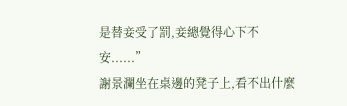是替妾受了罰,妾總覺得心下不安......”
謝景瀾坐在桌邊的凳子上,看不出什麼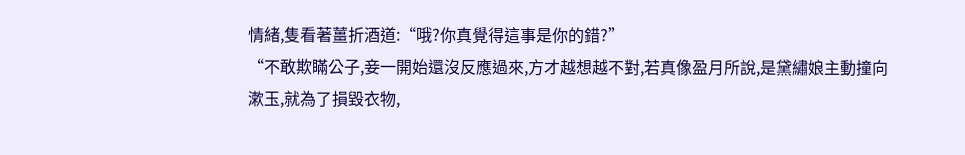情緒,隻看著薑折酒道:“哦?你真覺得這事是你的錯?”
“不敢欺瞞公子,妾一開始還沒反應過來,方才越想越不對,若真像盈月所說,是黛繡娘主動撞向漱玉,就為了損毀衣物,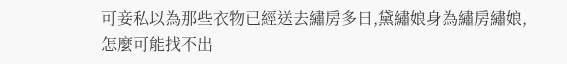可妾私以為那些衣物已經送去繡房多日,黛繡娘身為繡房繡娘,怎麼可能找不出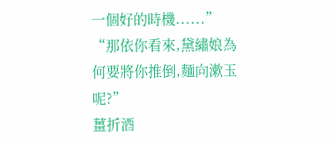一個好的時機......”
“那依你看來,黛繡娘為何要將你推倒,麵向漱玉呢?”
薑折酒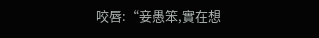咬唇:“妾愚笨,實在想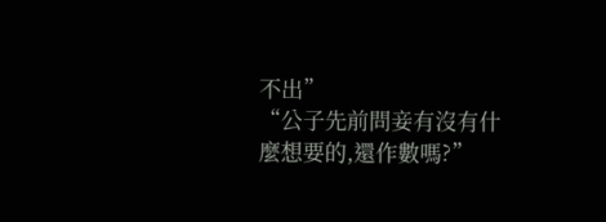不出”
“公子先前問妾有沒有什麼想要的,還作數嗎?”